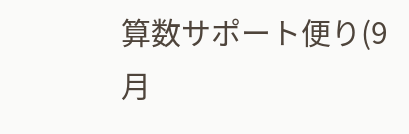算数サポート便り(9月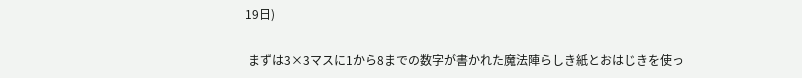19日)

 まずは3×3マスに1から8までの数字が書かれた魔法陣らしき紙とおはじきを使っ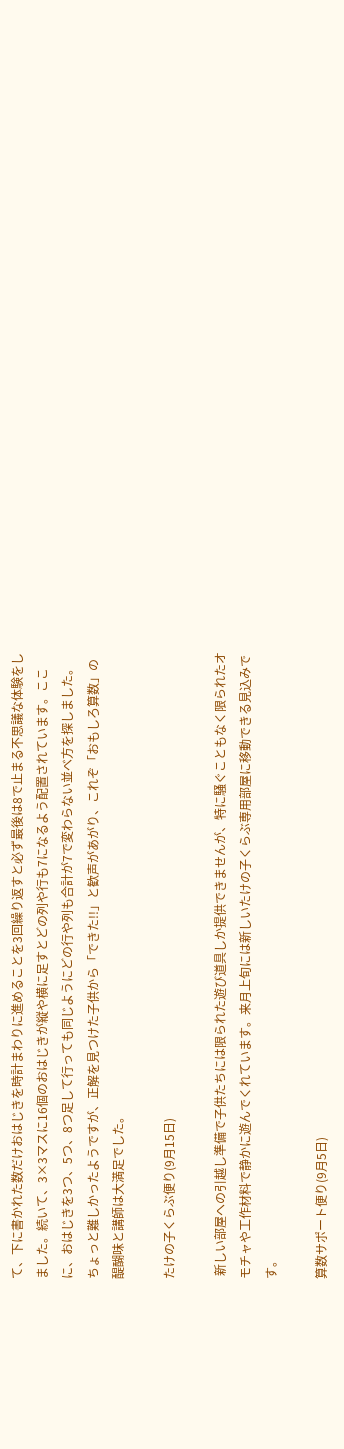て、下に書かれた数だけおはじきを時計まわりに進めることを3回繰り返すと必ず最後は8で止まる不思議な体験をしました。続いて、3×3マスに16個のおはじきが縦や横に足すとどの列や行も7になるよう配置されています。ここに、おはじきを3つ、5つ、8つ足して行っても同じようにどの行や列も合計が7で変わらない並べ方を探しました。ちょっと難しかったようですが、正解を見つけた子供から「できた!!」と歓声があがり、これぞ「おもしろ算数」の醍醐味と講師は大満足でした。

たけの子くらぶ便り(9月15日)

 新しい部屋への引越し準備で子供たちには限られた遊び道具しか提供できませんが、特に騒ぐこともなく限られたオモチャや工作材料で静かに遊んでくれています。来月上旬には新しいたけの子くらぶ専用部屋に移動できる見込みです。

算数サポート便り(9月5日)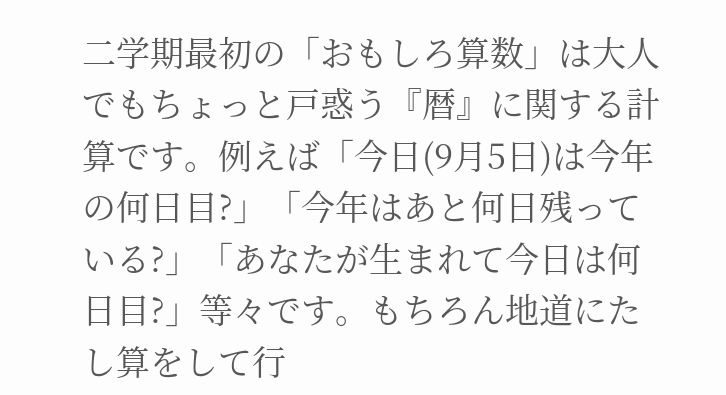二学期最初の「おもしろ算数」は大人でもちょっと戸惑う『暦』に関する計算です。例えば「今日(9月5日)は今年の何日目?」「今年はあと何日残っている?」「あなたが生まれて今日は何日目?」等々です。もちろん地道にたし算をして行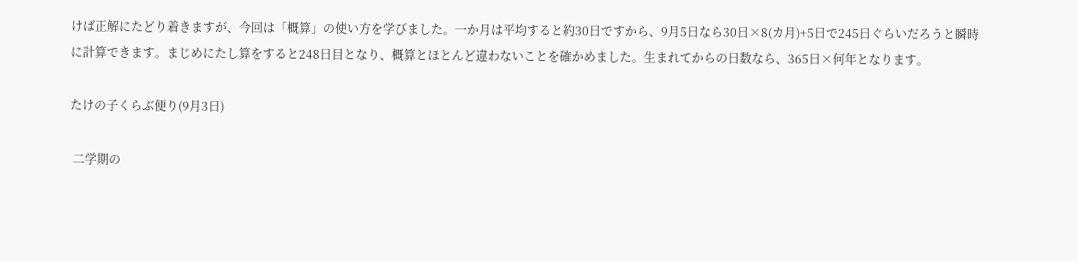けば正解にたどり着きますが、今回は「概算」の使い方を学びました。一か月は平均すると約30日ですから、9月5日なら30日×8(カ月)+5日で245日ぐらいだろうと瞬時に計算できます。まじめにたし算をすると248日目となり、概算とほとんど違わないことを確かめました。生まれてからの日数なら、365日×何年となります。

たけの子くらぶ便り(9月3日)

 二学期の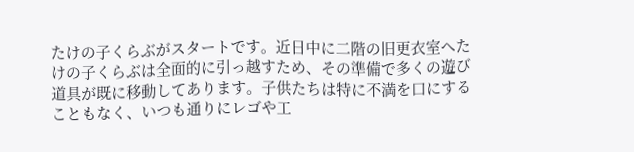たけの子くらぶがスタートです。近日中に二階の旧更衣室へたけの子くらぶは全面的に引っ越すため、その準備で多くの遊び道具が既に移動してあります。子供たちは特に不満を口にすることもなく、いつも通りにレゴや工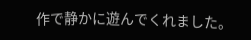作で静かに遊んでくれました。